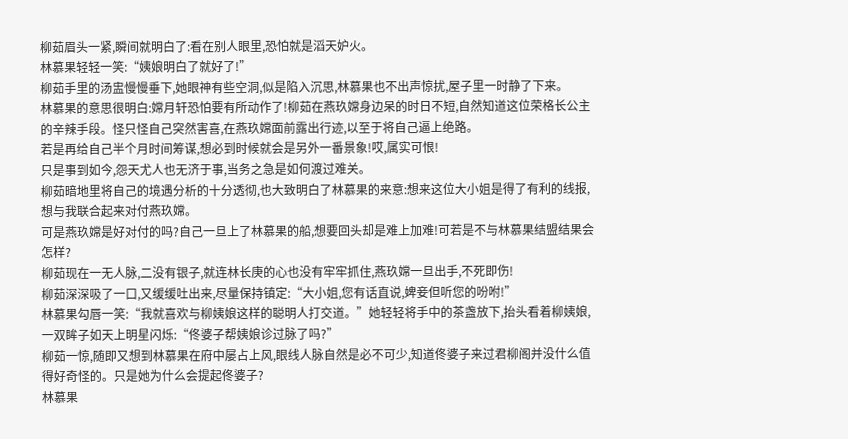柳茹眉头一紧,瞬间就明白了:看在别人眼里,恐怕就是滔天妒火。
林慕果轻轻一笑:“姨娘明白了就好了!”
柳茹手里的汤盅慢慢垂下,她眼神有些空洞,似是陷入沉思,林慕果也不出声惊扰,屋子里一时静了下来。
林慕果的意思很明白:嫦月轩恐怕要有所动作了!柳茹在燕玖嫦身边呆的时日不短,自然知道这位荣格长公主的辛辣手段。怪只怪自己突然害喜,在燕玖嫦面前露出行迹,以至于将自己逼上绝路。
若是再给自己半个月时间筹谋,想必到时候就会是另外一番景象!哎,属实可恨!
只是事到如今,怨天尤人也无济于事,当务之急是如何渡过难关。
柳茹暗地里将自己的境遇分析的十分透彻,也大致明白了林慕果的来意:想来这位大小姐是得了有利的线报,想与我联合起来对付燕玖嫦。
可是燕玖嫦是好对付的吗?自己一旦上了林慕果的船,想要回头却是难上加难!可若是不与林慕果结盟结果会怎样?
柳茹现在一无人脉,二没有银子,就连林长庚的心也没有牢牢抓住,燕玖嫦一旦出手,不死即伤!
柳茹深深吸了一口,又缓缓吐出来,尽量保持镇定:“大小姐,您有话直说,婢妾但听您的吩咐!”
林慕果勾唇一笑:“我就喜欢与柳姨娘这样的聪明人打交道。”她轻轻将手中的茶盏放下,抬头看着柳姨娘,一双眸子如天上明星闪烁:“佟婆子帮姨娘诊过脉了吗?”
柳茹一惊,随即又想到林慕果在府中屡占上风,眼线人脉自然是必不可少,知道佟婆子来过君柳阁并没什么值得好奇怪的。只是她为什么会提起佟婆子?
林慕果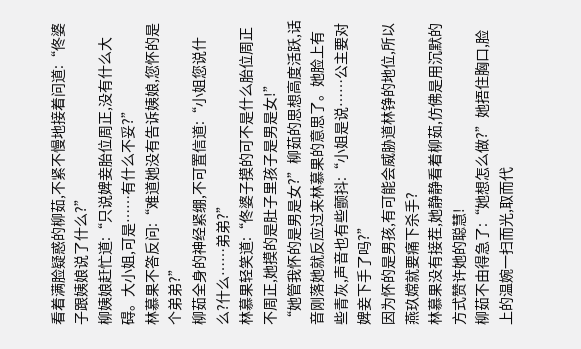看着满脸疑惑的柳茹,不紧不慢地接着问道:“佟婆子跟姨娘说了什么?”
柳姨娘赶忙道:“只说婢妾胎位周正,没有什么大碍。大小姐,可是……有什么不妥?”
林慕果不答反问:“难道她没有告诉姨娘,您怀的是个弟弟?”
柳茹全身的神经紧绷,不可置信道:“小姐您说什么?什么……弟弟?”
林慕果轻笑道:“佟婆子摸的可不是什么胎位周正不周正,她摸的是肚子里孩子是男是女!”
“她管我怀的是男是女?”柳茹的思想高度活跃,话音刚落她就反应过来林慕果的意思了。她脸上有些青灰,声音也有些颤抖:“小姐是说……公主要对婢妾下手了吗?”
因为怀的是男孩,有可能会威胁道林铮的地位,所以燕玖嫦就要痛下杀手?
林慕果没有接茬,她静静看着柳茹,仿佛是用沉默的方式赞许她的聪慧!
柳茹不由得急了:“她想怎么做?”她捂住胸口,脸上的温婉一扫而光,取而代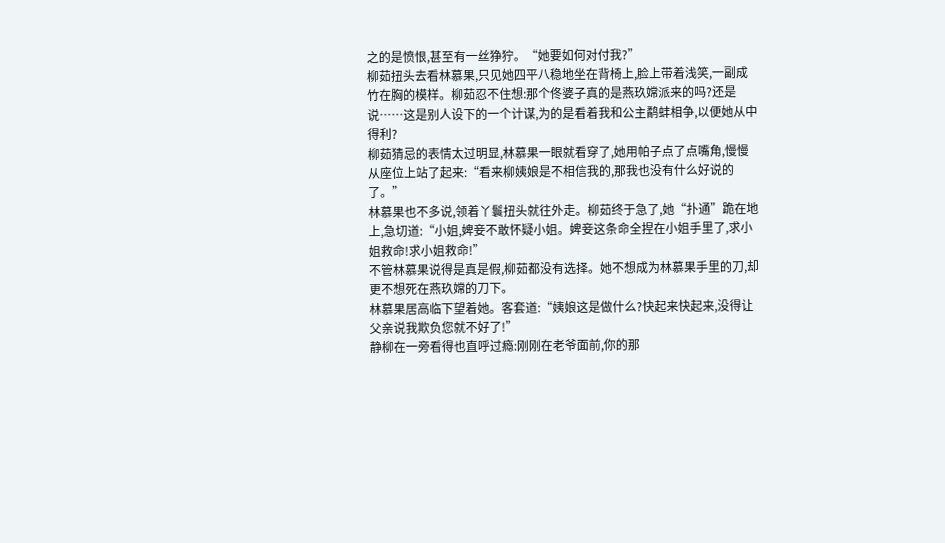之的是愤恨,甚至有一丝狰狞。“她要如何对付我?”
柳茹扭头去看林慕果,只见她四平八稳地坐在背椅上,脸上带着浅笑,一副成竹在胸的模样。柳茹忍不住想:那个佟婆子真的是燕玖嫦派来的吗?还是说……这是别人设下的一个计谋,为的是看着我和公主鹬蚌相争,以便她从中得利?
柳茹猜忌的表情太过明显,林慕果一眼就看穿了,她用帕子点了点嘴角,慢慢从座位上站了起来:“看来柳姨娘是不相信我的,那我也没有什么好说的了。”
林慕果也不多说,领着丫鬟扭头就往外走。柳茹终于急了,她“扑通”跪在地上,急切道:“小姐,婢妾不敢怀疑小姐。婢妾这条命全捏在小姐手里了,求小姐救命!求小姐救命!”
不管林慕果说得是真是假,柳茹都没有选择。她不想成为林慕果手里的刀,却更不想死在燕玖嫦的刀下。
林慕果居高临下望着她。客套道:“姨娘这是做什么?快起来快起来,没得让父亲说我欺负您就不好了!”
静柳在一旁看得也直呼过瘾:刚刚在老爷面前,你的那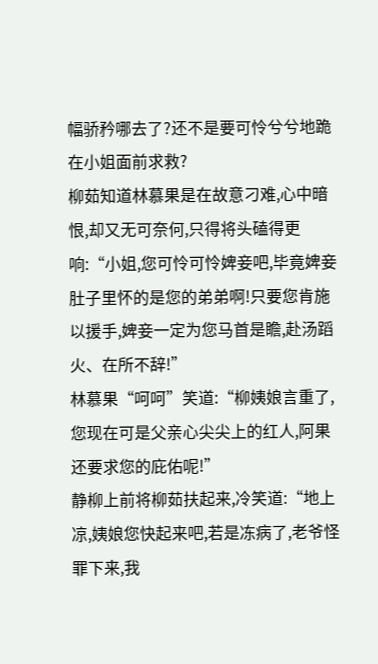幅骄矜哪去了?还不是要可怜兮兮地跪在小姐面前求救?
柳茹知道林慕果是在故意刁难,心中暗恨,却又无可奈何,只得将头磕得更响:“小姐,您可怜可怜婢妾吧,毕竟婢妾肚子里怀的是您的弟弟啊!只要您肯施以援手,婢妾一定为您马首是瞻,赴汤蹈火、在所不辞!”
林慕果“呵呵”笑道:“柳姨娘言重了,您现在可是父亲心尖尖上的红人,阿果还要求您的庇佑呢!”
静柳上前将柳茹扶起来,冷笑道:“地上凉,姨娘您快起来吧,若是冻病了,老爷怪罪下来,我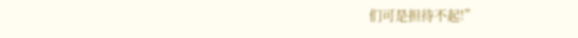们可是担待不起!”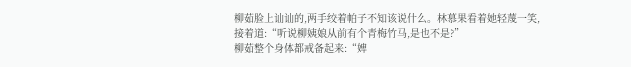柳茹脸上讪讪的,两手绞着帕子不知该说什么。林慕果看着她轻蔑一笑,接着道:“听说柳姨娘从前有个青梅竹马,是也不是?”
柳茹整个身体都戒备起来:“婢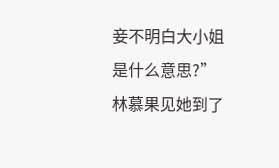妾不明白大小姐是什么意思?”
林慕果见她到了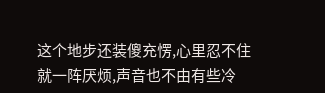这个地步还装傻充愣,心里忍不住就一阵厌烦,声音也不由有些冷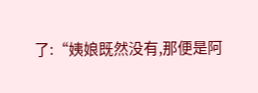了:“姨娘既然没有,那便是阿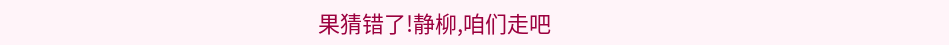果猜错了!静柳,咱们走吧